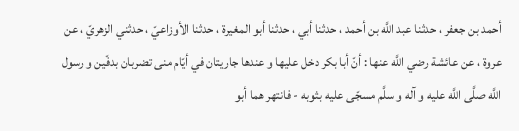أحمد بن جعفر ، حدثنا عبد اللَّه بن أحمد ، حدثنا أبي ، حدثنا أبو المغيرة ، حدثنا الأوزاعيّ ، حدثني الزهريّ ، عن عروة ، عن عائشة رضي اللَّه عنها : أنّ أبا بكر دخل عليها و عندها جاريتان في أيّام منى تضربان بدفّين و رسول اللَّه صلَّى اللَّه عليه و آله و سلَّم مسجّى عليه بثوبه - فانتهر هما أبو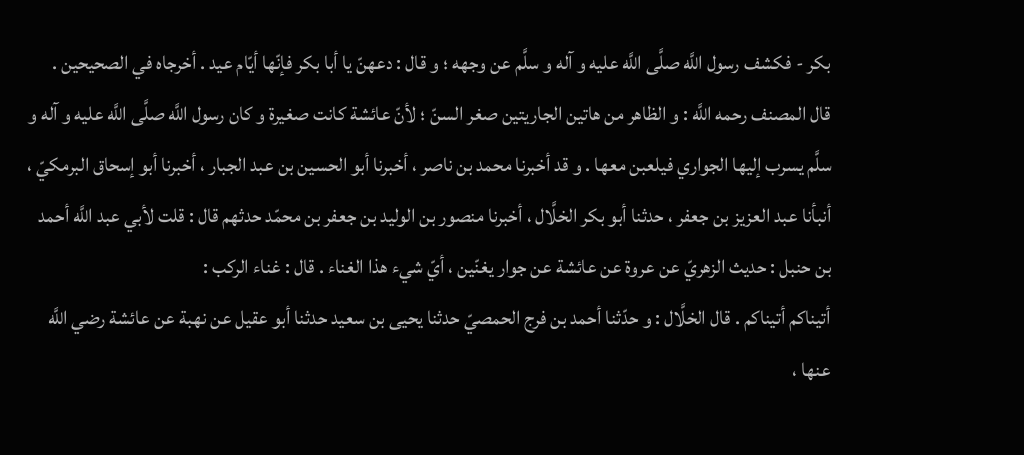بكر - فكشف رسول اللَّه صلَّى اللَّه عليه و آله و سلَّم عن وجهه ؛ و قال : دعهنّ يا أبا بكر فإنّها أيّام عيد . أخرجاه في الصحيحين .
قال المصنف رحمه اللَّه : و الظاهر من هاتين الجاريتين صغر السنّ ؛ لأنّ عائشة كانت صغيرة و كان رسول اللَّه صلَّى اللَّه عليه و آله و سلَّم يسرب إليها الجواري فيلعبن معها . و قد أخبرنا محمد بن ناصر ، أخبرنا أبو الحسين بن عبد الجبار ، أخبرنا أبو إسحاق البرمكيّ ، أنبأنا عبد العزيز بن جعفر ، حدثنا أبو بكر الخلَّال ، أخبرنا منصور بن الوليد بن جعفر بن محمّد حدثهم قال : قلت لأبي عبد اللَّه أحمد بن حنبل : حديث الزهريّ عن عروة عن عائشة عن جوار يغنّين ، أيّ شيء هذا الغناء . قال : غناء الركب :
أتيناكم أتيناكم . قال الخلَّال : و حدّثنا أحمد بن فرج الحمصيّ حدثنا يحيى بن سعيد حدثنا أبو عقيل عن نهبة عن عائشة رضي اللَّه عنها ،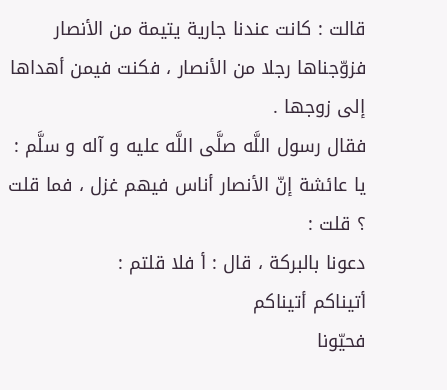قالت : كانت عندنا جارية يتيمة من الأنصار فزوّجناها رجلا من الأنصار ، فكنت فيمن أهداها إلى زوجها .
فقال رسول اللَّه صلَّى اللَّه عليه و آله و سلَّم : يا عائشة إنّ الأنصار أناس فيهم غزل ، فما قلت ؟ قلت :
دعونا بالبركة ، قال : أ فلا قلتم :
أتيناكم أتيناكم
فحيّونا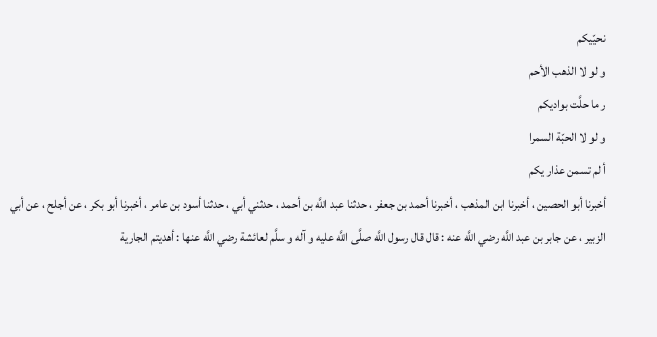نحيّيكم
و لو لا الذهب الأحم
ر ما حلَّت بواديكم
و لو لا الحبّة السمرا
أ لم تسمن عذار يكم
أخبرنا أبو الحصين ، أخبرنا ابن المذهب ، أخبرنا أحمد بن جعفر ، حدثنا عبد اللَّه بن أحمد ، حدثني أبي ، حدثنا أسود بن عامر ، أخبرنا أبو بكر ، عن أجلح ، عن أبي الزبير ، عن جابر بن عبد اللَّه رضي اللَّه عنه : قال قال رسول اللَّه صلَّى اللَّه عليه و آله و سلَّم لعائشة رضي اللَّه عنها : أهديتم الجارية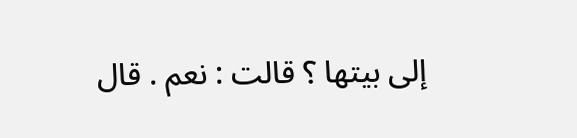إلى بيتها ؟ قالت : نعم . قال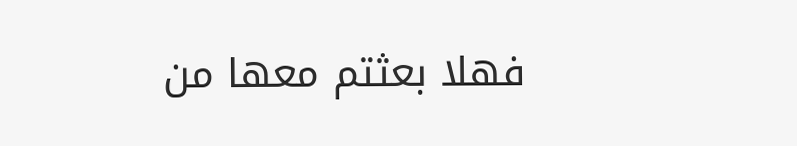فهلا بعثتم معها من